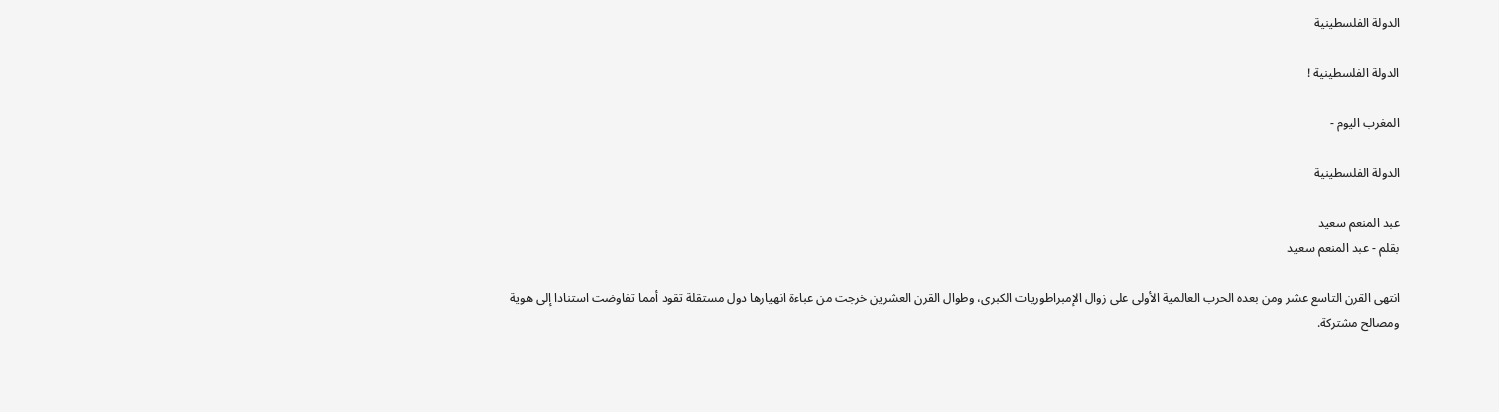الدولة الفلسطينية

الدولة الفلسطينية !

المغرب اليوم -

الدولة الفلسطينية

عبد المنعم سعيد
بقلم - عبد المنعم سعيد

انتهى القرن التاسع عشر ومن بعده الحرب العالمية الأولى على زوال الإمبراطوريات الكبرى، وطوال القرن العشرين خرجت من عباءة انهيارها دول مستقلة تقود أمما تفاوضت استنادا إلى هوية ومصالح مشتركة.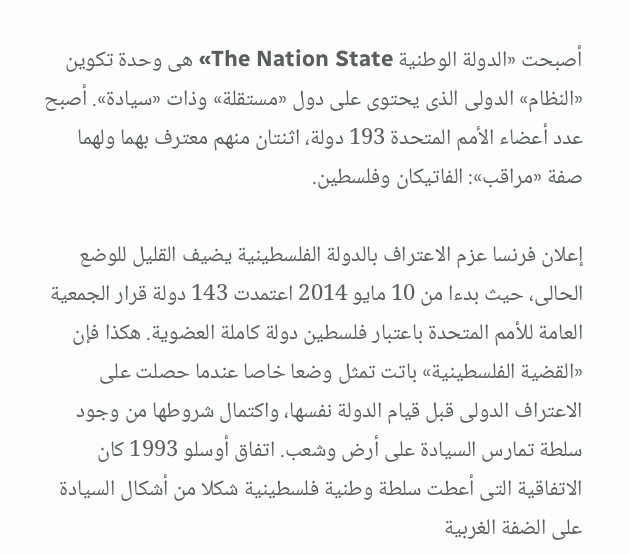أصبحت «الدولة الوطنية The Nation State» هى وحدة تكوين «النظام» الدولى الذى يحتوى على دول «مستقلة» وذات «سيادة». أصبح عدد أعضاء الأمم المتحدة 193 دولة، اثنتان منهم معترف بهما ولهما صفة «مراقب»: الفاتيكان وفلسطين.

إعلان فرنسا عزم الاعتراف بالدولة الفلسطينية يضيف القليل للوضع الحالى، حيث بدءا من 10 مايو 2014 اعتمدت 143 دولة قرار الجمعية العامة للأمم المتحدة باعتبار فلسطين دولة كاملة العضوية. هكذا فإن «القضية الفلسطينية» باتت تمثل وضعا خاصا عندما حصلت على الاعتراف الدولى قبل قيام الدولة نفسها، واكتمال شروطها من وجود سلطة تمارس السيادة على أرض وشعب. اتفاق أوسلو 1993 كان الاتفاقية التى أعطت سلطة وطنية فلسطينية شكلا من أشكال السيادة على الضفة الغربية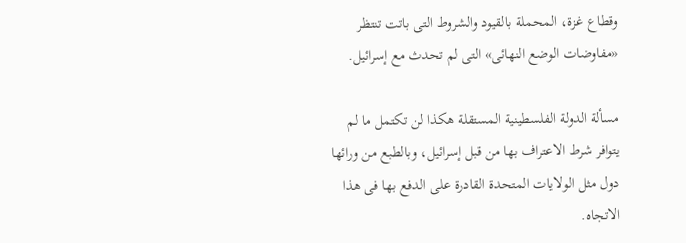وقطاع غزة، المحملة بالقيود والشروط التى باتت تنتظر «مفاوضات الوضع النهائى» التى لم تحدث مع إسرائيل.

مسألة الدولة الفلسطينية المستقلة هكذا لن تكتمل ما لم يتوافر شرط الاعتراف بها من قبل إسرائيل، وبالطبع من ورائها دول مثل الولايات المتحدة القادرة على الدفع بها فى هذا الاتجاه.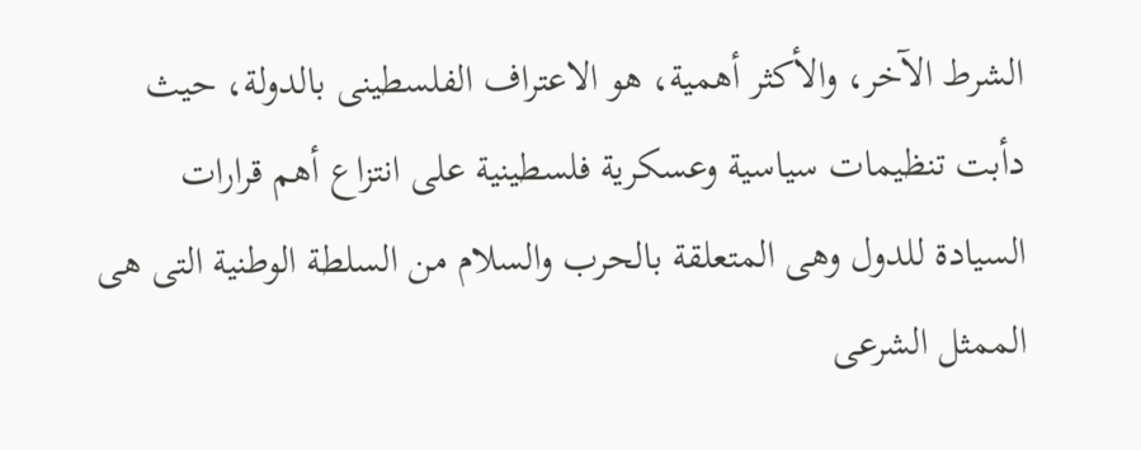الشرط الآخر، والأكثر أهمية، هو الاعتراف الفلسطينى بالدولة، حيث دأبت تنظيمات سياسية وعسكرية فلسطينية على انتزاع أهم قرارات السيادة للدول وهى المتعلقة بالحرب والسلام من السلطة الوطنية التى هى الممثل الشرعى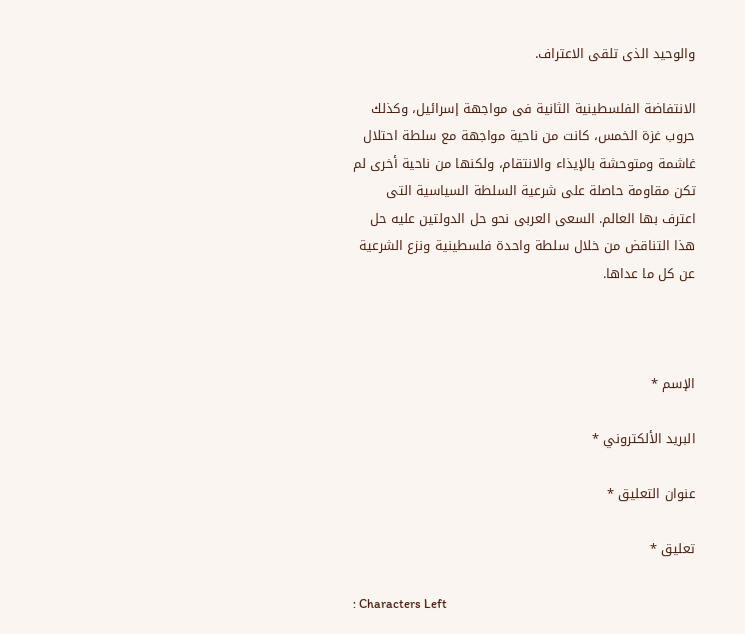والوحيد الذى تلقى الاعتراف.

الانتفاضة الفلسطينية الثانية فى مواجهة إسرائيل، وكذلك حروب غزة الخمس، كانت من ناحية مواجهة مع سلطة احتلال غاشمة ومتوحشة بالإيذاء والانتقام، ولكنها من ناحية أخرى لم تكن مقاومة حاصلة على شرعية السلطة السياسية التى اعترف بها العالم. السعى العربى نحو حل الدولتين عليه حل هذا التناقض من خلال سلطة واحدة فلسطينية ونزع الشرعية عن كل ما عداها.



الإسم *

البريد الألكتروني *

عنوان التعليق *

تعليق *

: Characters Left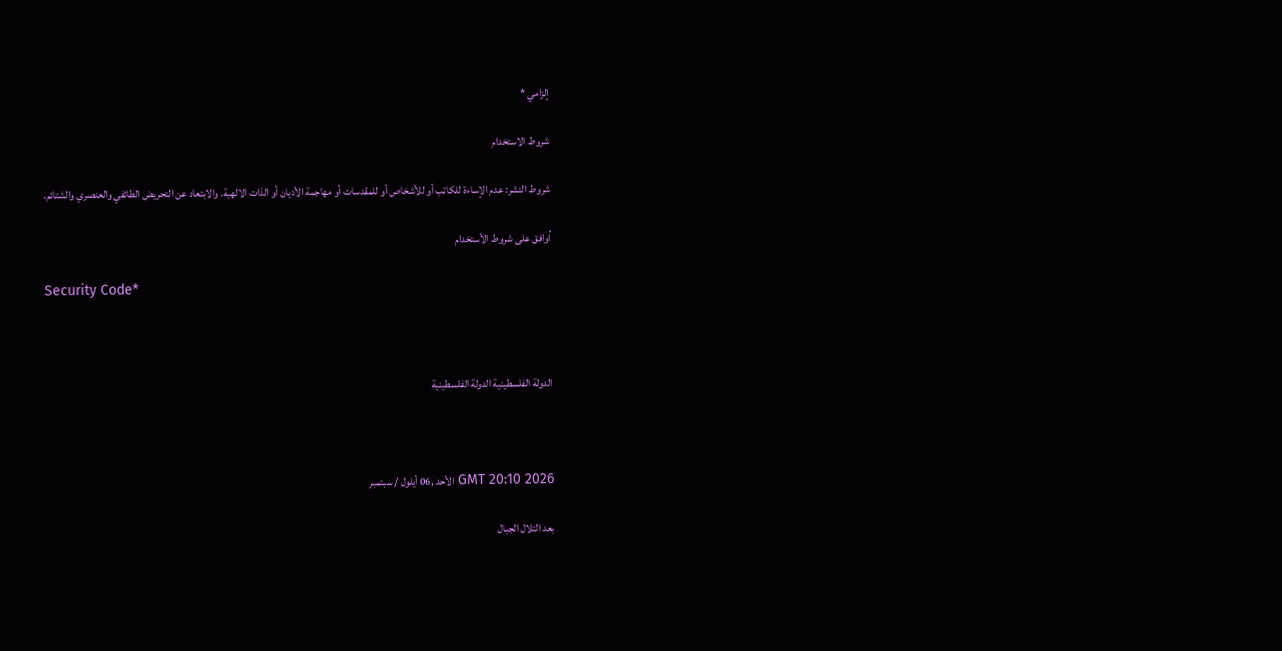إلزامي *

شروط الاستخدام

شروط النشر: عدم الإساءة للكاتب أو للأشخاص أو للمقدسات أو مهاجمة الأديان أو الذات الالهية. والابتعاد عن التحريض الطائفي والعنصري والشتائم.

اُوافق على شروط الأستخدام

Security Code*



الدولة الفلسطينية الدولة الفلسطينية



GMT 20:10 2026 الأحد ,06 أيلول / سبتمبر

بعد التلال الجبال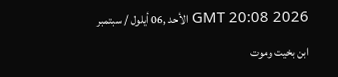GMT 20:08 2026 الأحد ,06 أيلول / سبتمبر

ابن بخيت وموت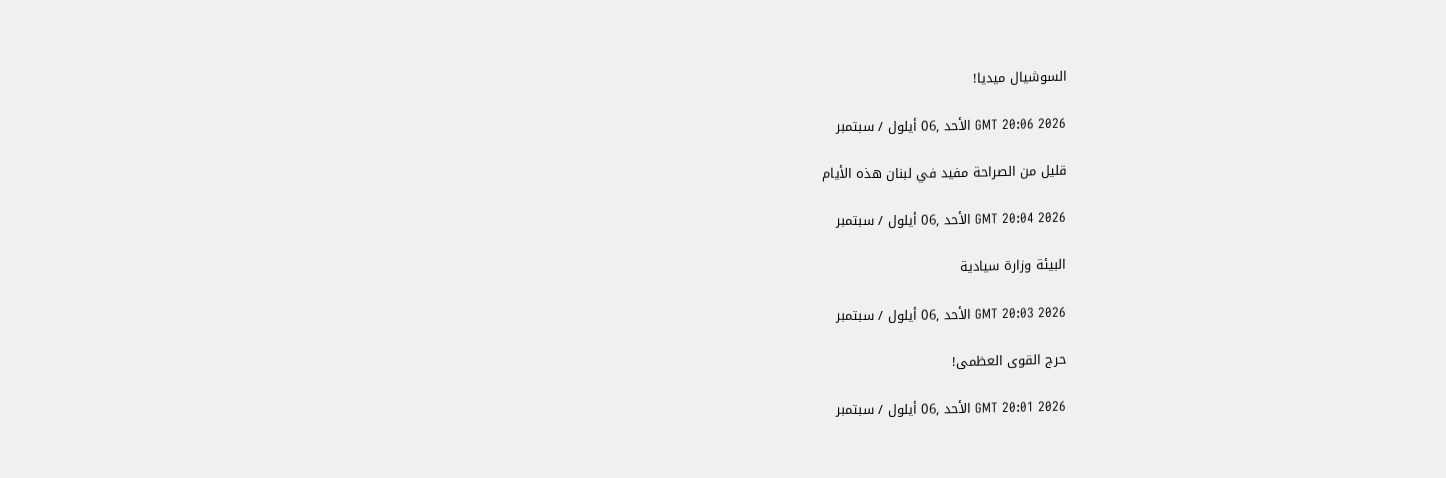السوشيال ميديا!

GMT 20:06 2026 الأحد ,06 أيلول / سبتمبر

قليل من الصراحة مفيد في لبنان هذه الأيام

GMT 20:04 2026 الأحد ,06 أيلول / سبتمبر

البيئة وزارة سيادية

GMT 20:03 2026 الأحد ,06 أيلول / سبتمبر

حرج القوى العظمى!

GMT 20:01 2026 الأحد ,06 أيلول / سبتمبر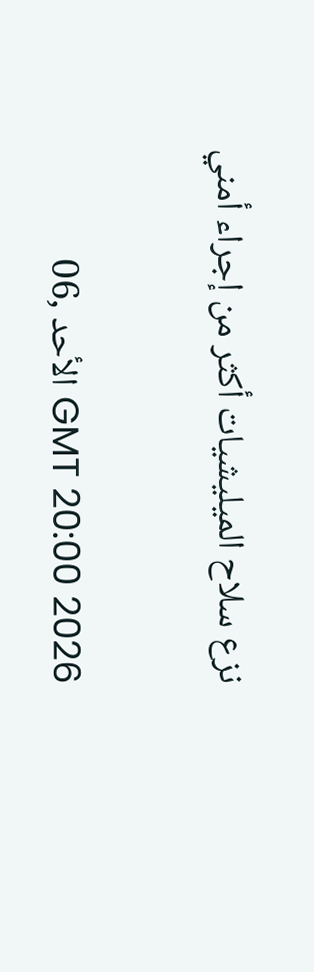نزع سلاح الميليشيات أكثر من إجراء أمني

GMT 20:00 2026 الأحد ,06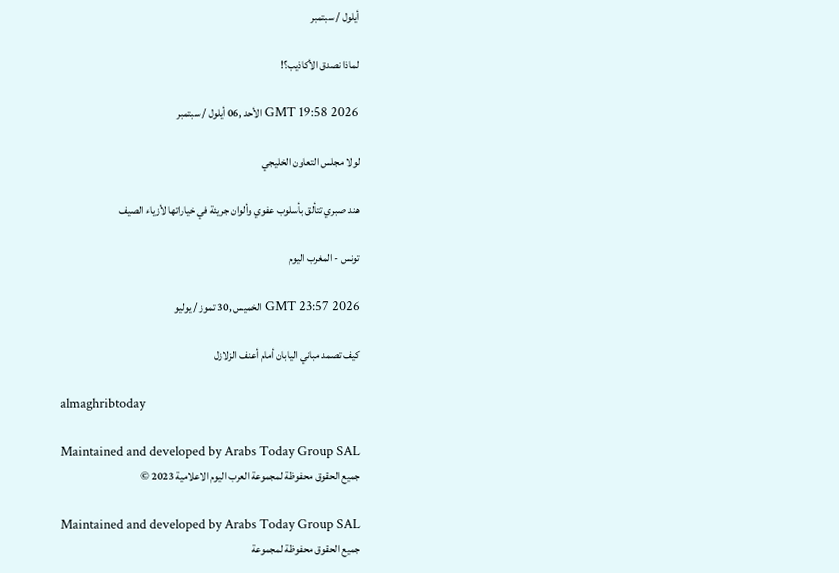أيلول / سبتمبر

لماذا نصدق الأكاذيب؟!

GMT 19:58 2026 الأحد ,06 أيلول / سبتمبر

لولا مجلس التعاون الخليجي

هند صبري تتألق بأسلوب عفوي وألوان جريئة في خياراتها لأزياء الصيف

تونس - المغرب اليوم

GMT 23:57 2026 الخميس ,30 تموز / يوليو

كيف تصمد مباني اليابان أمام أعنف الزلازل

almaghribtoday

Maintained and developed by Arabs Today Group SAL
جميع الحقوق محفوظة لمجموعة العرب اليوم الاعلامية 2023 ©

Maintained and developed by Arabs Today Group SAL
جميع الحقوق محفوظة لمجموعة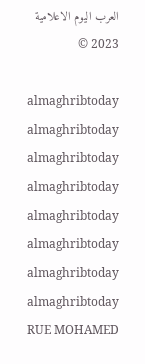العرب اليوم الاعلامية 2023 ©

almaghribtoday almaghribtoday almaghribtoday almaghribtoday
almaghribtoday almaghribtoday almaghribtoday
almaghribtoday
RUE MOHAMED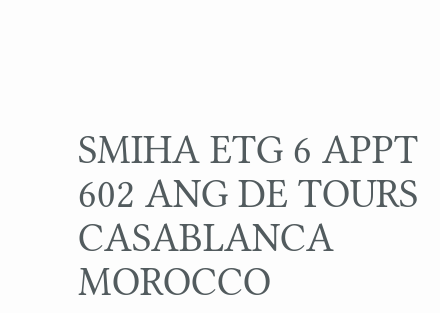SMIHA ETG 6 APPT 602 ANG DE TOURS CASABLANCA MOROCCO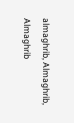almaghrib, Almaghrib, Almaghrib